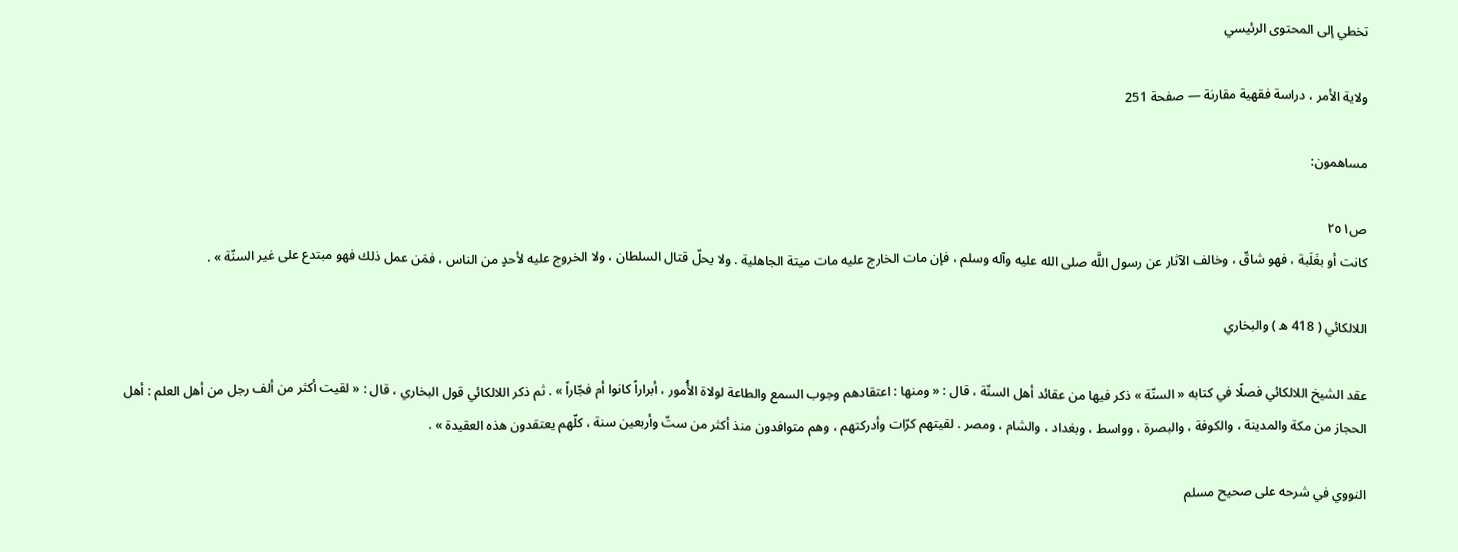تخطي إلى المحتوى الرئيسي

ولاية الأمر ، دراسة فقهية مقارنة — صفحة 251

مساهمون:

ص٢٥١
كانت أو بغَلَبة ، فهو شاقّ ، وخالف الآثار عن رسول اللَّه صلى الله عليه وآله وسلم ، فإن مات الخارج عليه مات ميتة الجاهلية . ولا يحلّ قتال السلطان ، ولا الخروج عليه لأحدٍ من الناس ، فمَن عمل ذلك فهو مبتدع على غير السنّة » .

اللالكائي ( 418 ه ) والبخاري

عقد الشيخ اللالكائي فصلًا في كتابه « السنّة » ذكر فيها من عقائد أهل السنّة ، قال : « ومنها : اعتقادهم وجوب السمع والطاعة لولاة الأُمور ، أبراراً كانوا أم فجّاراً » . ثم ذكر اللالكائي قول البخاري ، قال : « لقيت أكثر من ألف رجل من أهل العلم : أهل الحجاز من مكة والمدينة ، والكوفة ، والبصرة ، وواسط ، وبغداد ، والشام ، ومصر . لقيتهم كرّات وأدركتهم ، وهم متوافدون منذ أكثر من ستّ وأربعين سنة ، كلّهم يعتقدون هذه العقيدة » .

النووي في شرحه على صحيح مسلم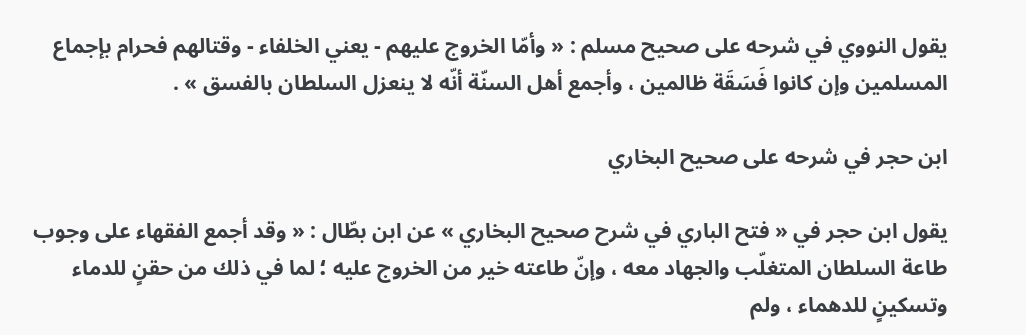يقول النووي في شرحه على صحيح مسلم : « وأمّا الخروج عليهم - يعني الخلفاء - وقتالهم فحرام بإجماع المسلمين وإن كانوا فَسَقَة ظالمين ، وأجمع أهل السنّة أنّه لا ينعزل السلطان بالفسق » .

ابن حجر في شرحه على صحيح البخاري

يقول ابن حجر في « فتح الباري في شرح صحيح البخاري » عن ابن بطّال : « وقد أجمع الفقهاء على وجوب طاعة السلطان المتغلّب والجهاد معه ، وإنّ طاعته خير من الخروج عليه ؛ لما في ذلك من حقنٍ للدماء وتسكينٍ للدهماء ، ولم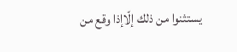يستثنوا من ذلك إلّاإذا وقع من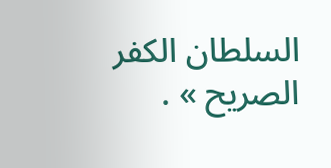السلطان الكفر الصريح » .